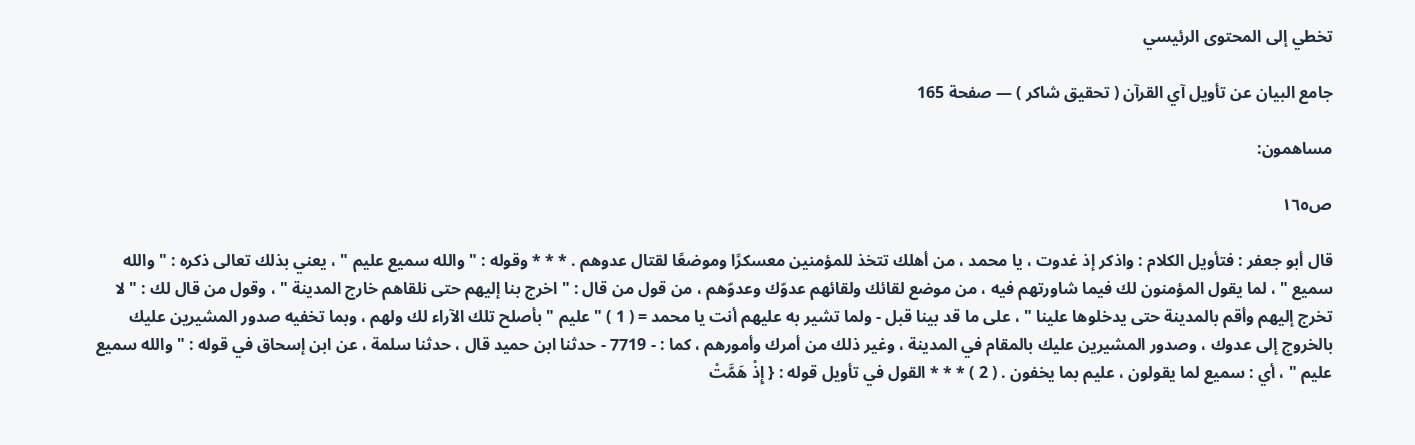تخطي إلى المحتوى الرئيسي

جامع البيان عن تأويل آي القرآن ( تحقيق شاكر ) — صفحة 165

مساهمون:

ص١٦٥

قال أبو جعفر : فتأويل الكلام : واذكر إذ غدوت ، يا محمد ، من أهلك تتخذ للمؤمنين معسكرًا وموضعًا لقتال عدوهم . * * * وقوله : " والله سميع عليم " ، يعني بذلك تعالى ذكره : " والله سميع " ، لما يقول المؤمنون لك فيما شاورتهم فيه ، من موضع لقائك ولقائهم عدوّك وعدوّهم ، من قول من قال : " اخرج بنا إليهم حتى نلقاهم خارج المدينة " ، وقول من قال لك : " لا تخرج إليهم وأقم بالمدينة حتى يدخلوها علينا " ، على ما قد بينا قبل - ولما تشير به عليهم أنت يا محمد = ( 1 ) " عليم " بأصلح تلك الآراء لك ولهم ، وبما تخفيه صدور المشيرين عليك بالخروج إلى عدوك ، وصدور المشيرين عليك بالمقام في المدينة ، وغير ذلك من أمرك وأمورهم ، كما : - 7719 - حدثنا ابن حميد قال ، حدثنا سلمة ، عن ابن إسحاق في قوله : " والله سميع عليم " ، أي : سميع لما يقولون ، عليم بما يخفون . ( 2 ) * * * القول في تأويل قوله : { إِذْ هَمَّتْ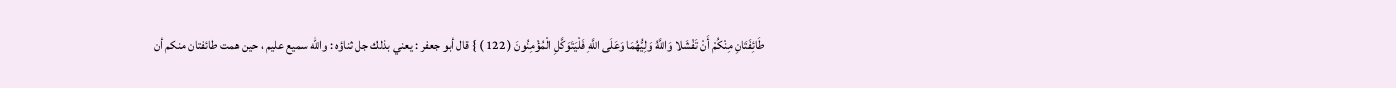طَائِفَتَانِ مِنْكُمْ أَنْ تَفْشَلا وَاللَّهُ وَلِيُّهُمَا وَعَلَى اللَّهِ فَلْيَتَوَكَّلِ الْمُؤْمِنُونَ ( 122 ) } قال أبو جعفر : يعني بذلك جل ثناؤه : والله سميع عليم ، حين همت طائفتان منكم أن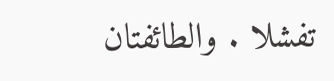تفشلا . والطائفتان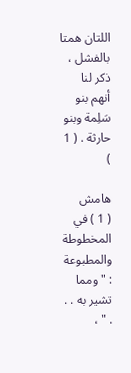اللتان همتا بالفشل ، ذكر لنا أنهم بنو سَلِمة وبنو حارثة . ( 1 )

هامش
( 1 ) في المخطوطة والمطبوعة : " ومما تشير به . . . " ،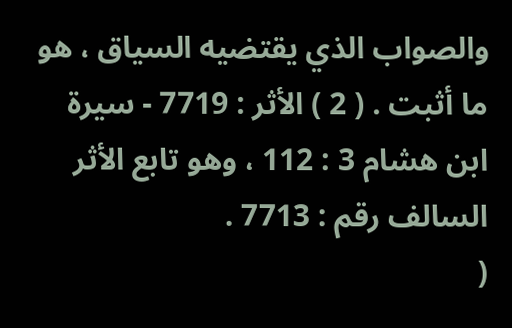والصواب الذي يقتضيه السياق ، هو ما أثبت . ( 2 ) الأثر : 7719 - سيرة ابن هشام 3 : 112 ، وهو تابع الأثر السالف رقم : 7713 .
(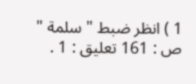1 ) انظر ضبط " سلمة " ص : 161 تعليق : 1 .